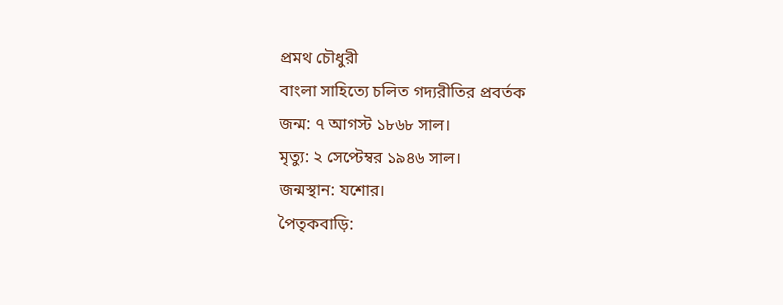প্রমথ চৌধুরী
বাংলা সাহিত্যে চলিত গদ্যরীতির প্রবর্তক
জন্ম: ৭ আগস্ট ১৮৬৮ সাল।
মৃত্যু: ২ সেপ্টেম্বর ১৯৪৬ সাল।
জন্মস্থান: যশোর।
পৈতৃকবাড়ি: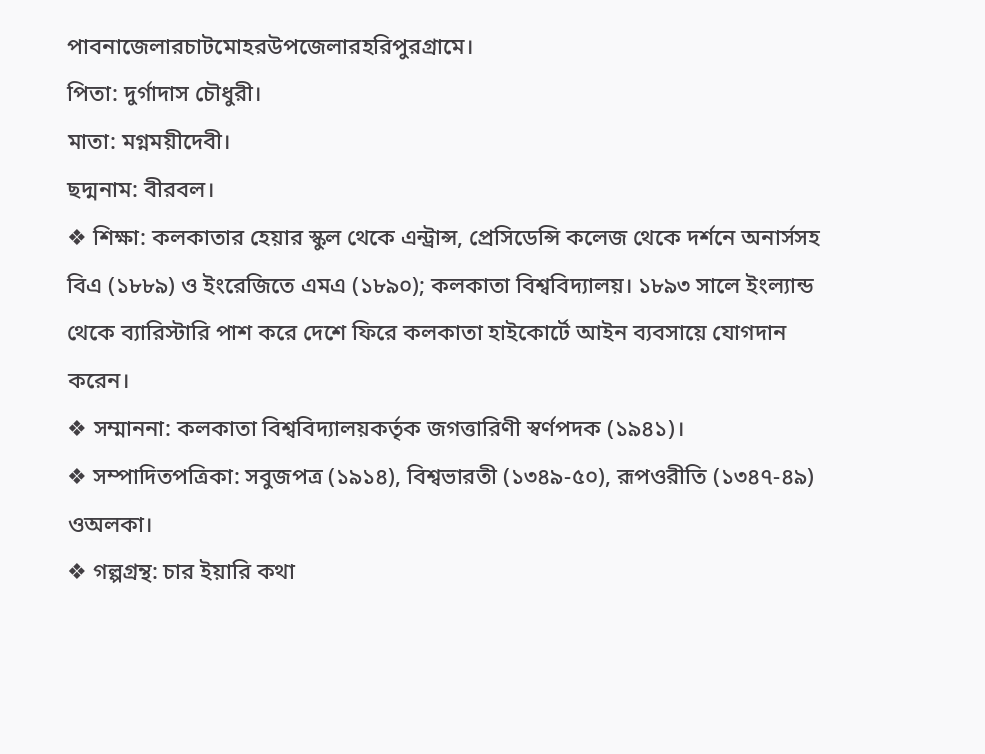পাবনাজেলারচাটমোহরউপজেলারহরিপুরগ্রামে।
পিতা: দুর্গাদাস চৌধুরী।
মাতা: মগ্নময়ীদেবী।
ছদ্মনাম: বীরবল।
❖ শিক্ষা: কলকাতার হেয়ার স্কুল থেকে এন্ট্রান্স, প্রেসিডেন্সি কলেজ থেকে দর্শনে অনার্সসহ বিএ (১৮৮৯) ও ইংরেজিতে এমএ (১৮৯০); কলকাতা বিশ্ববিদ্যালয়। ১৮৯৩ সালে ইংল্যান্ড থেকে ব্যারিস্টারি পাশ করে দেশে ফিরে কলকাতা হাইকোর্টে আইন ব্যবসায়ে যোগদান করেন।
❖ সম্মাননা: কলকাতা বিশ্ববিদ্যালয়কর্তৃক জগত্তারিণী স্বর্ণপদক (১৯৪১)।
❖ সম্পাদিতপত্রিকা: সবুজপত্র (১৯১৪), বিশ্বভারতী (১৩৪৯-৫০), রূপওরীতি (১৩৪৭-৪৯) ওঅলকা।
❖ গল্পগ্রন্থ: চার ইয়ারি কথা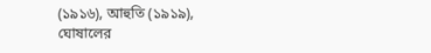(১৯১৬), আহুতি (১৯১৯), ঘোষালের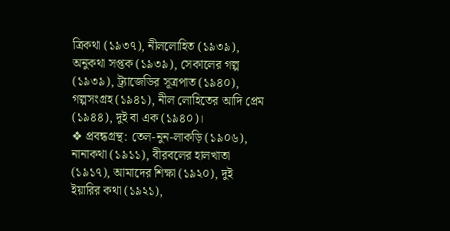ত্রিকথা (১৯৩৭), নীললোহিত (১৯৩৯), অনুকথা সপ্তক (১৯৩৯), সেকালের গল্প (১৯৩৯), ট্র্যাজেডির সূত্রপাত (১৯৪০), গল্পসংগ্রহ (১৯৪১), নীল লোহিতের আদি প্রেম (১৯৪৪), দুই বা এক (১৯৪০)।
❖ প্রবন্ধগ্রন্থ: তেল-নুন-লাকড়ি (১৯০৬), নানাকথা (১৯১১), বীরবলের হালখাতা (১৯১৭), আমাদের শিক্ষা (১৯২০), দুই ইয়ারির কথা (১৯২১),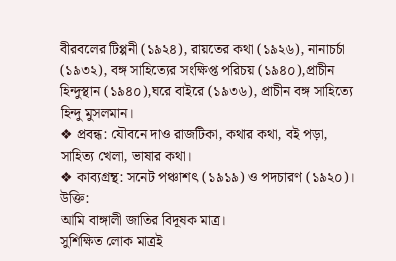বীরবলের টিপ্পনী (১৯২৪), রায়তের কথা (১৯২৬), নানাচর্চা (১৯৩২), বঙ্গ সাহিত্যের সংক্ষিপ্ত পরিচয় (১৯৪০),প্রাচীন হিন্দুস্থান (১৯৪০),ঘরে বাইরে (১৯৩৬), প্রাচীন বঙ্গ সাহিত্যে হিন্দু মুসলমান।
❖ প্রবন্ধ: যৌবনে দাও রাজটিকা, কথার কথা, বই পড়া, সাহিত্য খেলা, ভাষার কথা।
❖ কাব্যগ্রন্থ: সনেট পঞ্চাশৎ (১৯১৯) ও পদচারণ (১৯২০)।
উক্তি:
আমি বাঙ্গালী জাতির বিদূষক মাত্র।
সুশিক্ষিত লোক মাত্রই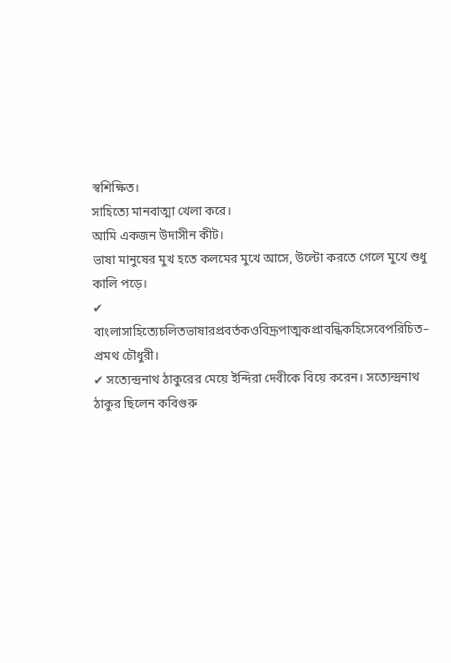স্বশিক্ষিত।
সাহিত্যে মানবাত্মা খেলা করে।
আমি একজন উদাসীন কীট।
ভাষা মানুষের মুখ হতে কলমের মুখে আসে, উল্টো করতে গেলে মুখে শুধু কালি পড়ে।
✔ বাংলাসাহিত্যেচলিতভাষারপ্রবর্তকওবিদ্রূপাত্মকপ্রাবন্ধিকহিসেবেপরিচিত– প্রমথ চৌধুরী।
✔ সত্যেন্দ্রনাথ ঠাকুরের মেয়ে ইন্দিরা দেবীকে বিয়ে করেন। সত্যেন্দ্রনাথ ঠাকুর ছিলেন কবিগুরু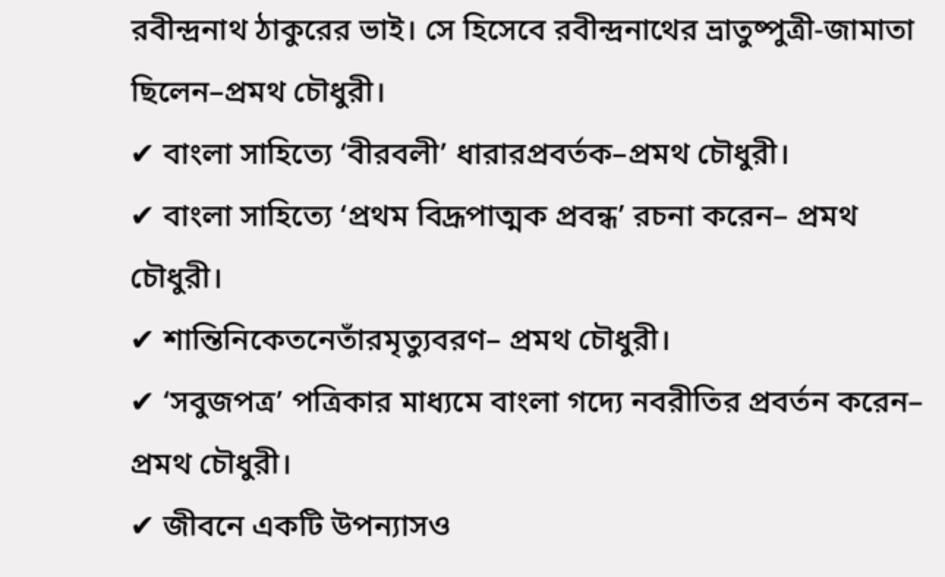রবীন্দ্রনাথ ঠাকুরের ভাই। সে হিসেবে রবীন্দ্রনাথের ভ্রাতুষ্পুত্রী-জামাতা ছিলেন–প্রমথ চৌধুরী।
✔ বাংলা সাহিত্যে ‘বীরবলী’ ধারারপ্রবর্তক–প্রমথ চৌধুরী।
✔ বাংলা সাহিত্যে ‘প্রথম বিদ্রূপাত্মক প্রবন্ধ’ রচনা করেন– প্রমথ চৌধুরী।
✔ শান্তিনিকেতনেতাঁরমৃত্যুবরণ– প্রমথ চৌধুরী।
✔ ‘সবুজপত্র’ পত্রিকার মাধ্যমে বাংলা গদ্যে নবরীতির প্রবর্তন করেন– প্রমথ চৌধুরী।
✔ জীবনে একটি উপন্যাসও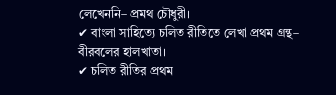লেখেননি– প্রমথ চৌধুরী।
✔ বাংলা সাহিত্যে চলিত রীতিতে লেখা প্রথম গ্রন্থ– বীরবলের হালখাতা।
✔ চলিত রীতির প্রথম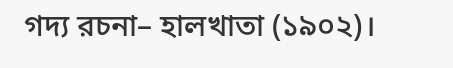গদ্য রচনা– হালখাতা (১৯০২)।